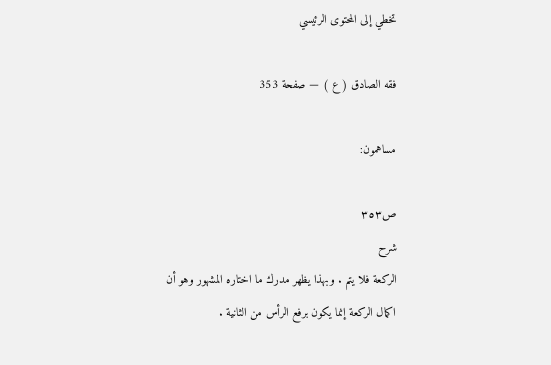تخطي إلى المحتوى الرئيسي

فقه الصادق ( ع ) — صفحة 353

مساهمون:

ص٣٥٣
شرح
الركعة فلا يتم . وبهذا يظهر مدرك ما اختاره المشهور وهو أن اكمال الركعة إنما يكون برفع الرأس من الثانية .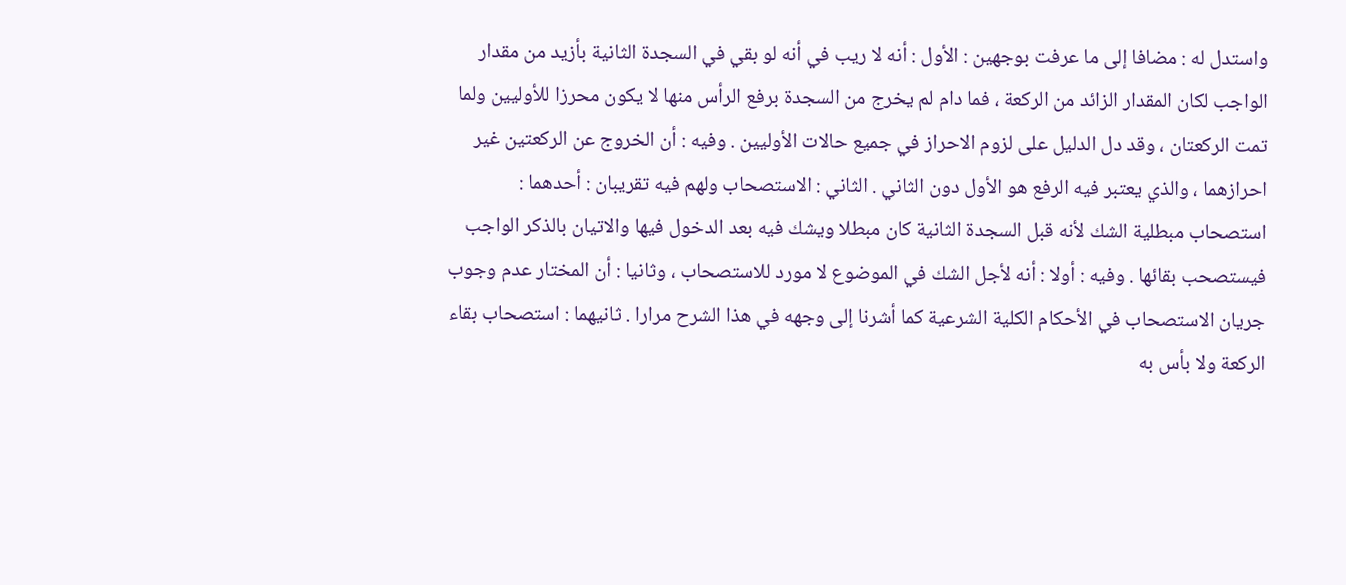واستدل له : مضافا إلى ما عرفت بوجهين : الأول : أنه لا ريب في أنه لو بقي في السجدة الثانية بأزيد من مقدار الواجب لكان المقدار الزائد من الركعة ، فما دام لم يخرج من السجدة برفع الرأس منها لا يكون محرزا للأوليين ولما تمت الركعتان ، وقد دل الدليل على لزوم الاحراز في جميع حالات الأوليين . وفيه : أن الخروج عن الركعتين غير احرازهما ، والذي يعتبر فيه الرفع هو الأول دون الثاني . الثاني : الاستصحاب ولهم فيه تقريبان : أحدهما : استصحاب مبطلية الشك لأنه قبل السجدة الثانية كان مبطلا ويشك فيه بعد الدخول فيها والاتيان بالذكر الواجب فيستصحب بقائها . وفيه : أولا : أنه لأجل الشك في الموضوع لا مورد للاستصحاب ، وثانيا : أن المختار عدم وجوب جريان الاستصحاب في الأحكام الكلية الشرعية كما أشرنا إلى وجهه في هذا الشرح مرارا . ثانيهما : استصحاب بقاء الركعة ولا بأس به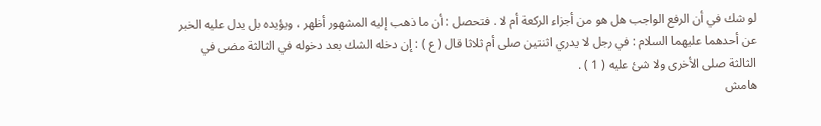لو شك في أن الرفع الواجب هل هو من أجزاء الركعة أم لا . فتحصل : أن ما ذهب إليه المشهور أظهر ، ويؤيده بل يدل عليه الخبر عن أحدهما عليهما السلام : في رجل لا يدري اثنتين صلى أم ثلاثا قال ( ع ) : إن دخله الشك بعد دخوله في الثالثة مضى في الثالثة صلى الأخرى ولا شئ عليه ( 1 ) .
هامش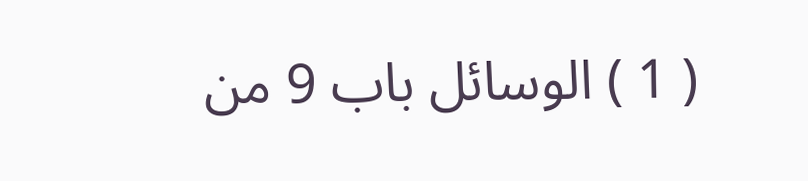( 1 ) الوسائل باب 9 من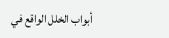أبواب الخلل الواقع في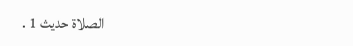الصلاة حديث 1 .